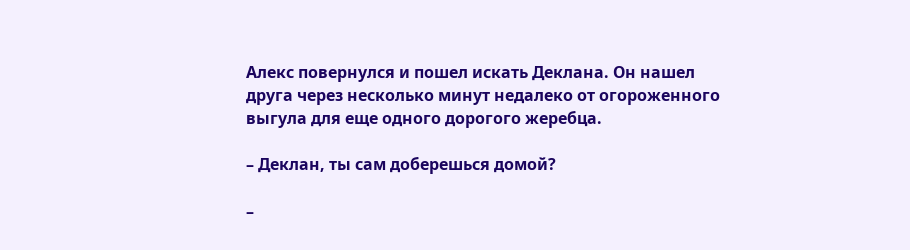Алекс повернулся и пошел искать Деклана. Он нашел друга через несколько минут недалеко от огороженного выгула для еще одного дорогого жеребца.

– Деклан, ты сам доберешься домой?

–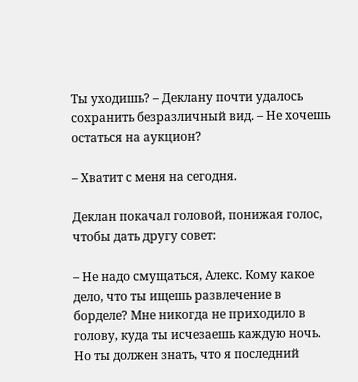Ты уходишь? – Деклану почти удалось сохранить безразличный вид. – Не хочешь остаться на аукцион?

– Хватит с меня на сегодня.

Деклан покачал головой, понижая голос, чтобы дать другу совет:

– Не надо смущаться, Алекс. Кому какое дело, что ты ищешь развлечение в борделе? Мне никогда не приходило в голову, куда ты исчезаешь каждую ночь. Но ты должен знать, что я последний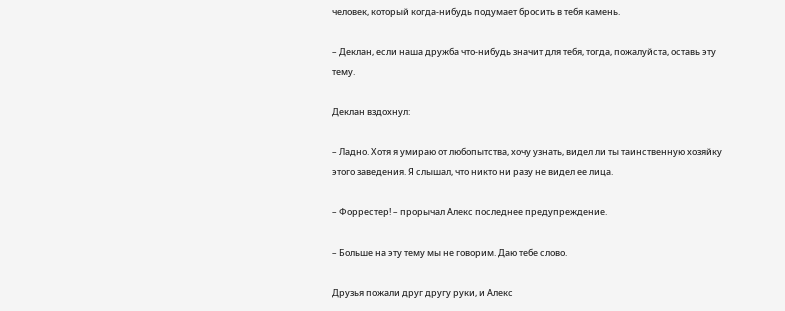человек, который когда-нибудь подумает бросить в тебя камень.

– Деклан, если наша дружба что-нибудь значит для тебя, тогда, пожалуйста, оставь эту тему.

Деклан вздохнул:

– Ладно. Хотя я умираю от любопытства, хочу узнать, видел ли ты таинственную хозяйку этого заведения. Я слышал, что никто ни разу не видел ее лица.

– Форрестер! – прорычал Алекс последнее предупреждение.

– Больше на эту тему мы не говорим. Даю тебе слово.

Друзья пожали друг другу руки, и Алекс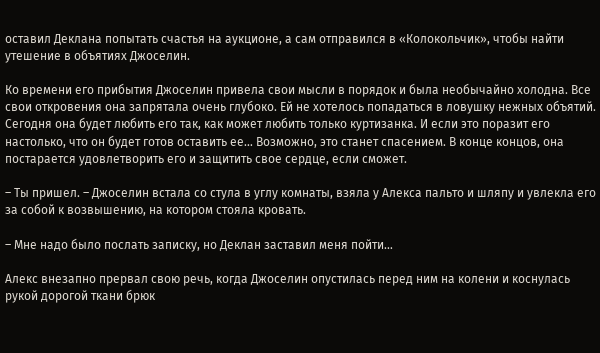оставил Деклана попытать счастья на аукционе, а сам отправился в «Колокольчик», чтобы найти утешение в объятиях Джоселин.

Ко времени его прибытия Джоселин привела свои мысли в порядок и была необычайно холодна. Все свои откровения она запрятала очень глубоко. Ей не хотелось попадаться в ловушку нежных объятий. Сегодня она будет любить его так, как может любить только куртизанка. И если это поразит его настолько, что он будет готов оставить ее… Возможно, это станет спасением. В конце концов, она постарается удовлетворить его и защитить свое сердце, если сможет.

– Ты пришел. – Джоселин встала со стула в углу комнаты, взяла у Алекса пальто и шляпу и увлекла его за собой к возвышению, на котором стояла кровать.

– Мне надо было послать записку, но Деклан заставил меня пойти…

Алекс внезапно прервал свою речь, когда Джоселин опустилась перед ним на колени и коснулась рукой дорогой ткани брюк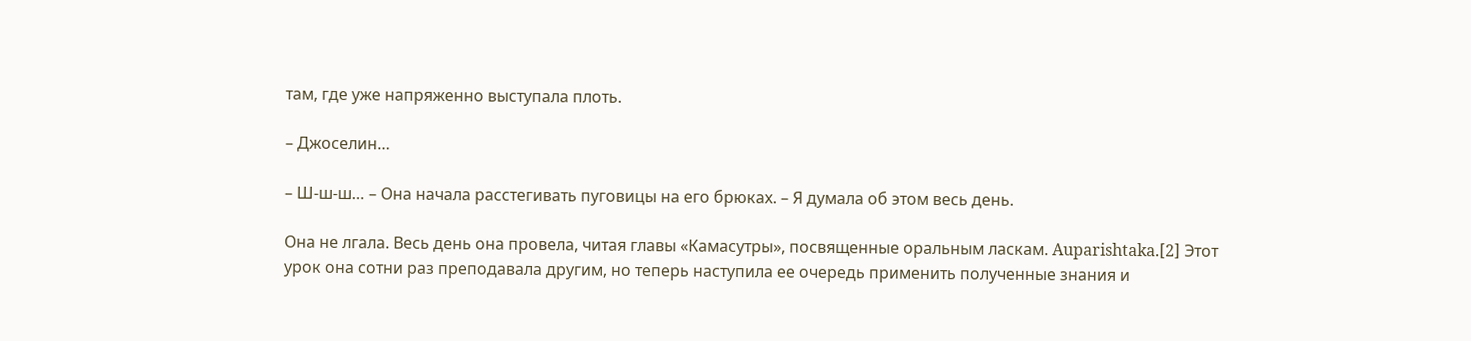там, где уже напряженно выступала плоть.

– Джоселин…

– Ш-ш-ш… – Она начала расстегивать пуговицы на его брюках. – Я думала об этом весь день.

Она не лгала. Весь день она провела, читая главы «Камасутры», посвященные оральным ласкам. Auparishtaka.[2] Этот урок она сотни раз преподавала другим, но теперь наступила ее очередь применить полученные знания и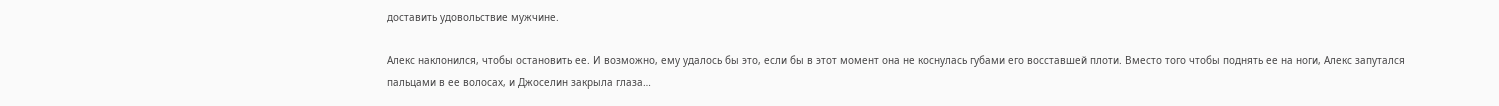доставить удовольствие мужчине.

Алекс наклонился, чтобы остановить ее. И возможно, ему удалось бы это, если бы в этот момент она не коснулась губами его восставшей плоти. Вместо того чтобы поднять ее на ноги, Алекс запутался пальцами в ее волосах, и Джоселин закрыла глаза…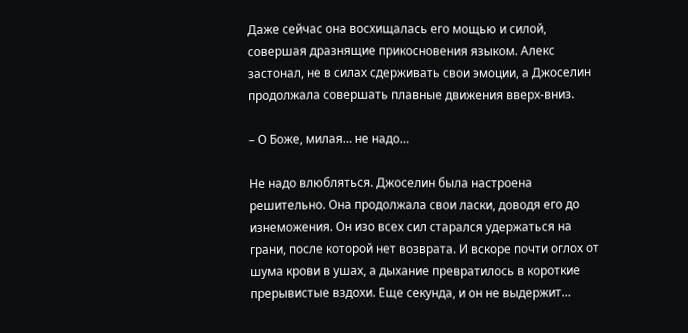Даже сейчас она восхищалась его мощью и силой, совершая дразнящие прикосновения языком. Алекс застонал, не в силах сдерживать свои эмоции, а Джоселин продолжала совершать плавные движения вверх-вниз.

– О Боже, милая… не надо…

Не надо влюбляться. Джоселин была настроена решительно. Она продолжала свои ласки, доводя его до изнеможения. Он изо всех сил старался удержаться на грани, после которой нет возврата. И вскоре почти оглох от шума крови в ушах, а дыхание превратилось в короткие прерывистые вздохи. Еще секунда, и он не выдержит…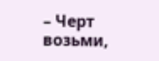– Черт возьми,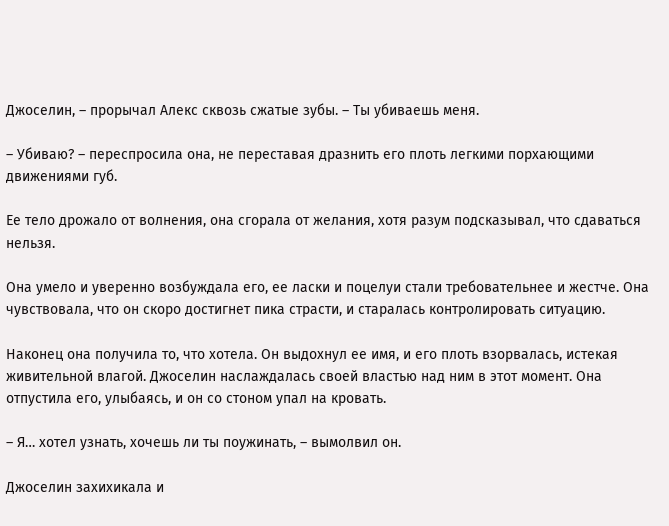Джоселин, – прорычал Алекс сквозь сжатые зубы. – Ты убиваешь меня.

– Убиваю? – переспросила она, не переставая дразнить его плоть легкими порхающими движениями губ.

Ее тело дрожало от волнения, она сгорала от желания, хотя разум подсказывал, что сдаваться нельзя.

Она умело и уверенно возбуждала его, ее ласки и поцелуи стали требовательнее и жестче. Она чувствовала, что он скоро достигнет пика страсти, и старалась контролировать ситуацию.

Наконец она получила то, что хотела. Он выдохнул ее имя, и его плоть взорвалась, истекая живительной влагой. Джоселин наслаждалась своей властью над ним в этот момент. Она отпустила его, улыбаясь, и он со стоном упал на кровать.

– Я… хотел узнать, хочешь ли ты поужинать, – вымолвил он.

Джоселин захихикала и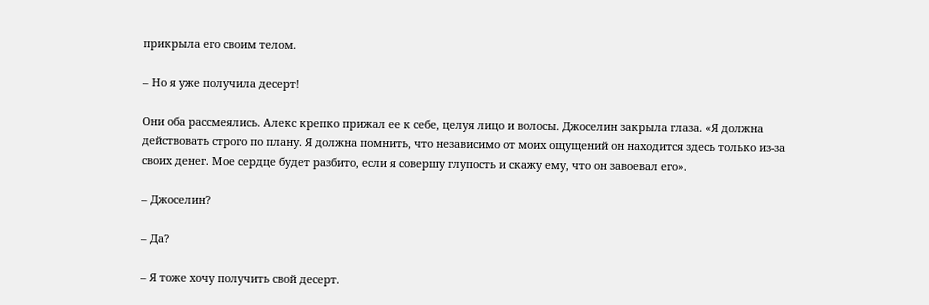прикрыла его своим телом.

– Но я уже получила десерт!

Они оба рассмеялись. Алекс крепко прижал ее к себе, целуя лицо и волосы. Джоселин закрыла глаза. «Я должна действовать строго по плану. Я должна помнить, что независимо от моих ощущений он находится здесь только из-за своих денег. Мое сердце будет разбито, если я совершу глупость и скажу ему, что он завоевал его».

– Джоселин?

– Да?

– Я тоже хочу получить свой десерт.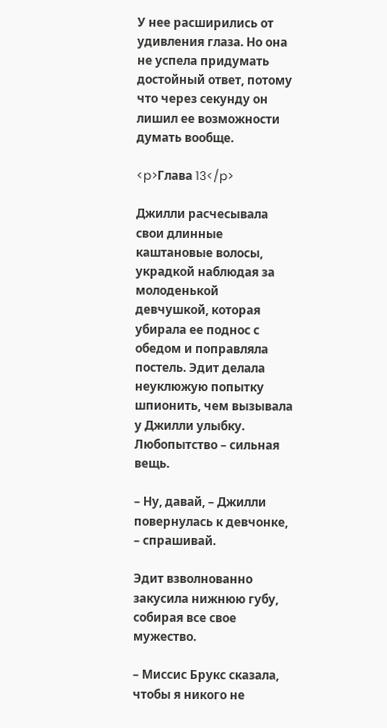У нее расширились от удивления глаза. Но она не успела придумать достойный ответ, потому что через секунду он лишил ее возможности думать вообще.

<p>Глава 13</p>

Джилли расчесывала свои длинные каштановые волосы, украдкой наблюдая за молоденькой девчушкой, которая убирала ее поднос с обедом и поправляла постель. Эдит делала неуклюжую попытку шпионить, чем вызывала у Джилли улыбку. Любопытство – сильная вещь.

– Ну, давай, – Джилли повернулась к девчонке, – спрашивай.

Эдит взволнованно закусила нижнюю губу, собирая все свое мужество.

– Миссис Брукс сказала, чтобы я никого не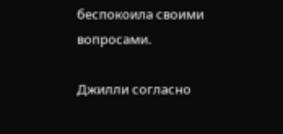беспокоила своими вопросами.

Джилли согласно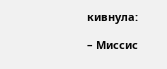кивнула:

– Миссис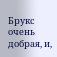Брукс очень добрая, и,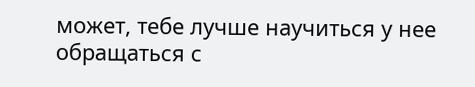может, тебе лучше научиться у нее обращаться с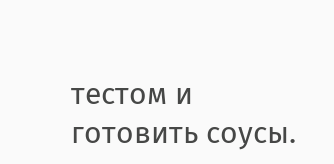тестом и готовить соусы.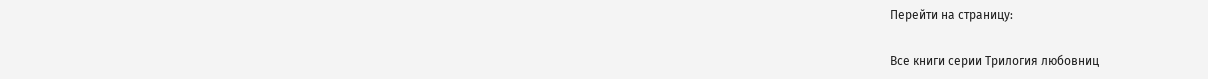Перейти на страницу:

Все книги серии Трилогия любовниц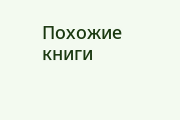Похожие книги